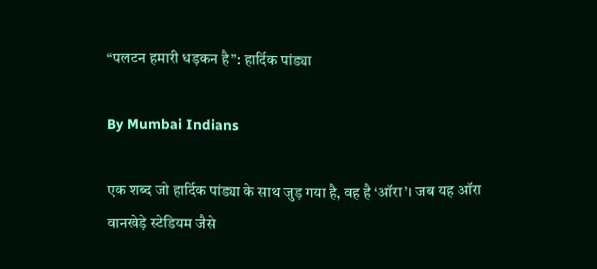“पलटन हमारी धड़कन है”: हार्दिक पांड्या

By Mumbai Indians

एक शब्द जो हार्दिक पांड्या के साथ जुड़ गया है, वह है ‘ऑरा’। जब यह ऑरा वानखेड़े स्टेडियम जैसे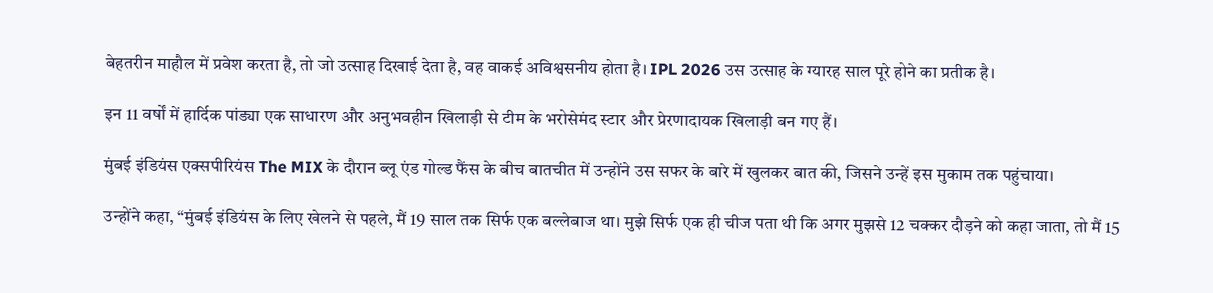बेहतरीन माहौल में प्रवेश करता है, तो जो उत्साह दिखाई देता है, वह वाकई अविश्वसनीय होता है। IPL 2026 उस उत्साह के ग्यारह साल पूरे होने का प्रतीक है।

इन 11 वर्षों में हार्दिक पांड्या एक साधारण और अनुभवहीन खिलाड़ी से टीम के भरोसेमंद स्टार और प्रेरणादायक खिलाड़ी बन गए हैं।

मुंबई इंडियंस एक्सपीरियंस The MIX के दौरान ब्लू एंड गोल्ड फैंस के बीच बातचीत में उन्होंने उस सफर के बारे में खुलकर बात की, जिसने उन्हें इस मुकाम तक पहुंचाया।

उन्होंने कहा, “मुंबई इंडियंस के लिए खेलने से पहले, मैं 19 साल तक सिर्फ एक बल्लेबाज था। मुझे सिर्फ एक ही चीज पता थी कि अगर मुझसे 12 चक्कर दौड़ने को कहा जाता, तो मैं 15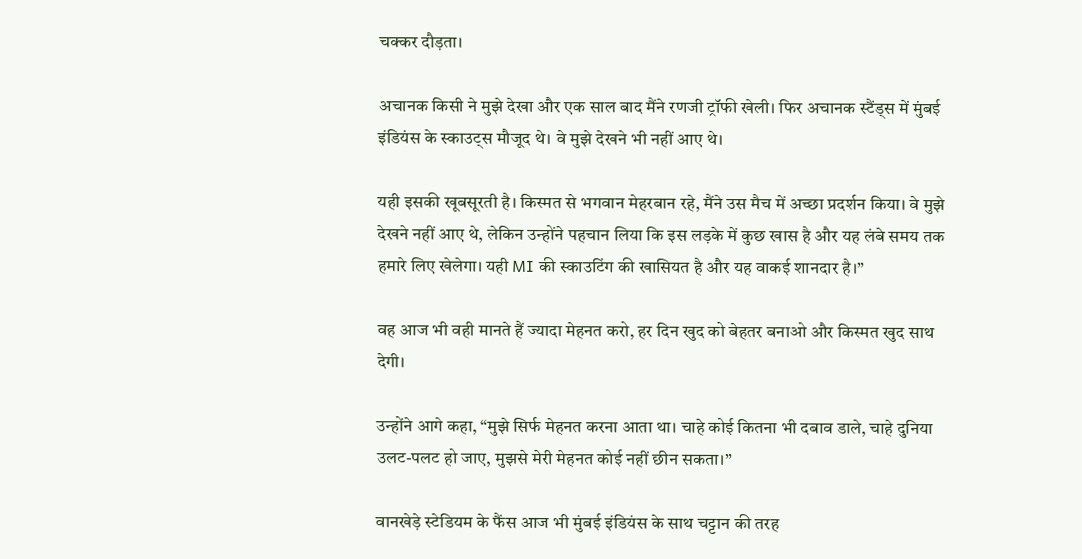चक्कर दौड़ता।

अचानक किसी ने मुझे देखा और एक साल बाद मैंने रणजी ट्रॉफी खेली। फिर अचानक स्टैंड्स में मुंबई इंडियंस के स्काउट्स मौजूद थे। वे मुझे देखने भी नहीं आए थे।

यही इसकी खूबसूरती है। किस्मत से भगवान मेहरबान रहे, मैंने उस मैच में अच्छा प्रदर्शन किया। वे मुझे देखने नहीं आए थे, लेकिन उन्होंने पहचान लिया कि इस लड़के में कुछ खास है और यह लंबे समय तक हमारे लिए खेलेगा। यही MI की स्काउटिंग की खासियत है और यह वाकई शानदार है।”

वह आज भी वही मानते हैं ज्यादा मेहनत करो, हर दिन खुद को बेहतर बनाओ और किस्मत खुद साथ देगी।

उन्होंने आगे कहा, “मुझे सिर्फ मेहनत करना आता था। चाहे कोई कितना भी दबाव डाले, चाहे दुनिया उलट-पलट हो जाए, मुझसे मेरी मेहनत कोई नहीं छीन सकता।”

वानखेड़े स्टेडियम के फैंस आज भी मुंबई इंडियंस के साथ चट्टान की तरह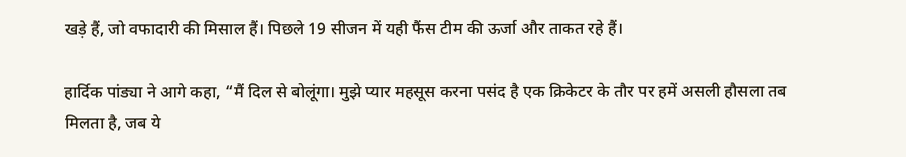खड़े हैं, जो वफादारी की मिसाल हैं। पिछले 19 सीजन में यही फैंस टीम की ऊर्जा और ताकत रहे हैं।

हार्दिक पांड्या ने आगे कहा, “मैं दिल से बोलूंगा। मुझे प्यार महसूस करना पसंद है एक क्रिकेटर के तौर पर हमें असली हौसला तब मिलता है, जब ये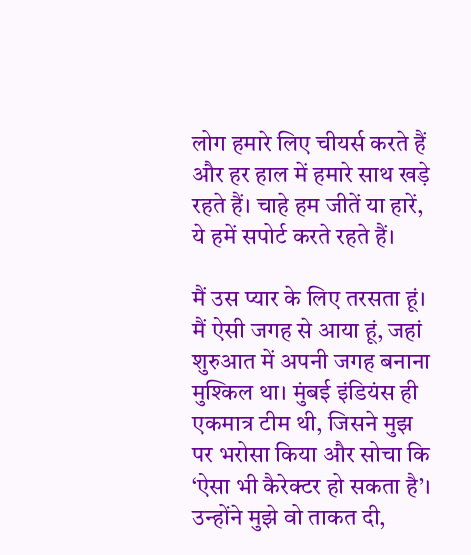लोग हमारे लिए चीयर्स करते हैं और हर हाल में हमारे साथ खड़े रहते हैं। चाहे हम जीतें या हारें, ये हमें सपोर्ट करते रहते हैं।

मैं उस प्यार के लिए तरसता हूं। मैं ऐसी जगह से आया हूं, जहां शुरुआत में अपनी जगह बनाना मुश्किल था। मुंबई इंडियंस ही एकमात्र टीम थी, जिसने मुझ पर भरोसा किया और सोचा कि ‘ऐसा भी कैरेक्टर हो सकता है’। उन्होंने मुझे वो ताकत दी,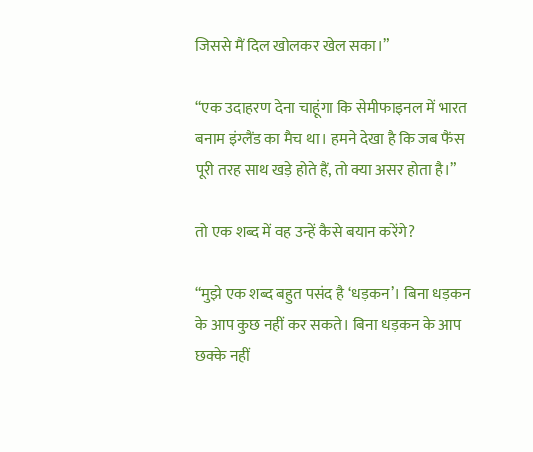जिससे मैं दिल खोलकर खेल सका।”

“एक उदाहरण देना चाहूंगा कि सेमीफाइनल में भारत बनाम इंग्लैंड का मैच था। हमने देखा है कि जब फैंस पूरी तरह साथ खड़े होते हैं, तो क्या असर होता है।”

तो एक शब्द में वह उन्हें कैसे बयान करेंगे?

“मुझे एक शब्द बहुत पसंद है ‘धड़कन’। बिना धड़कन के आप कुछ नहीं कर सकते। बिना धड़कन के आप छक्के नहीं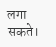लगा सकते।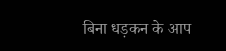बिना धड़कन के आप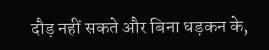दौड़ नहीं सकते और बिना धड़कन के,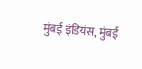मुंबई इंडियंस, मुंबई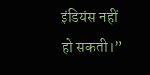इंडियंस नहीं हो सकती।”